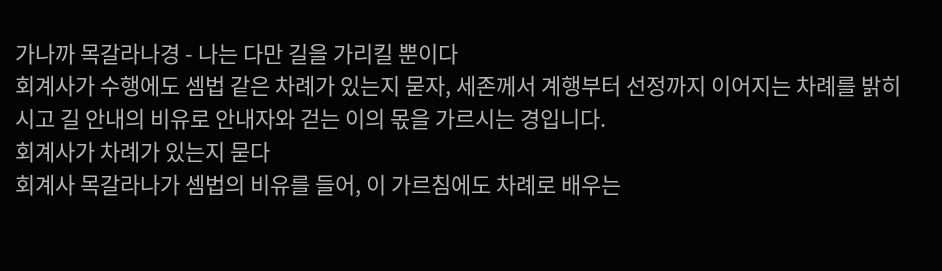가나까 목갈라나경 - 나는 다만 길을 가리킬 뿐이다
회계사가 수행에도 셈법 같은 차례가 있는지 묻자, 세존께서 계행부터 선정까지 이어지는 차례를 밝히시고 길 안내의 비유로 안내자와 걷는 이의 몫을 가르시는 경입니다.
회계사가 차례가 있는지 묻다
회계사 목갈라나가 셈법의 비유를 들어, 이 가르침에도 차례로 배우는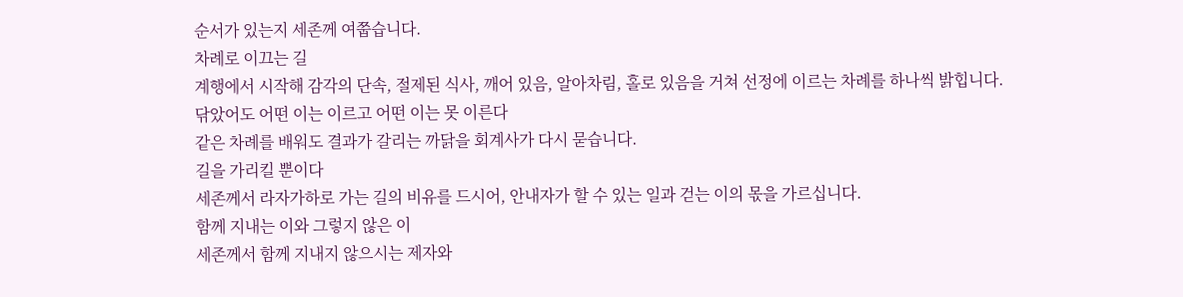순서가 있는지 세존께 여쭙습니다.
차례로 이끄는 길
계행에서 시작해 감각의 단속, 절제된 식사, 깨어 있음, 알아차림, 홀로 있음을 거쳐 선정에 이르는 차례를 하나씩 밝힙니다.
닦았어도 어떤 이는 이르고 어떤 이는 못 이른다
같은 차례를 배워도 결과가 갈리는 까닭을 회계사가 다시 묻습니다.
길을 가리킬 뿐이다
세존께서 라자가하로 가는 길의 비유를 드시어, 안내자가 할 수 있는 일과 걷는 이의 몫을 가르십니다.
함께 지내는 이와 그렇지 않은 이
세존께서 함께 지내지 않으시는 제자와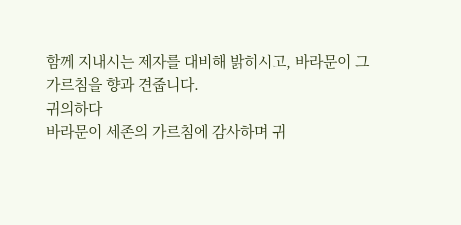함께 지내시는 제자를 대비해 밝히시고, 바라문이 그 가르침을 향과 견줍니다.
귀의하다
바라문이 세존의 가르침에 감사하며 귀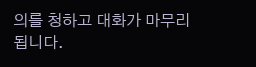의를 청하고 대화가 마무리됩니다.